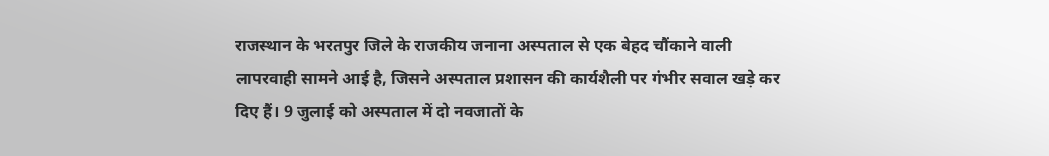राजस्थान के भरतपुर जिले के राजकीय जनाना अस्पताल से एक बेहद चौंकाने वाली लापरवाही सामने आई है, जिसने अस्पताल प्रशासन की कार्यशैली पर गंभीर सवाल खड़े कर दिए हैं। 9 जुलाई को अस्पताल में दो नवजातों के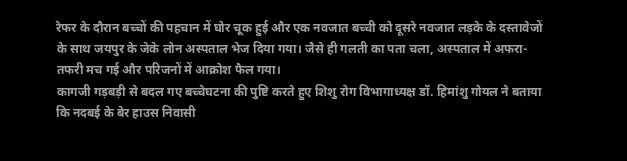रेफर के दौरान बच्चों की पहचान में घोर चूक हुई और एक नवजात बच्ची को दूसरे नवजात लड़के के दस्तावेजों के साथ जयपुर के जेके लोन अस्पताल भेज दिया गया। जैसे ही गलती का पता चला, अस्पताल में अफरा-तफरी मच गई और परिजनों में आक्रोश फैल गया।
कागजी गड़बड़ी से बदल गए बच्चेघटना की पुष्टि करते हुए शिशु रोग विभागाध्यक्ष डॉ. हिमांशु गोयल ने बताया कि नदबई के बेर हाउस निवासी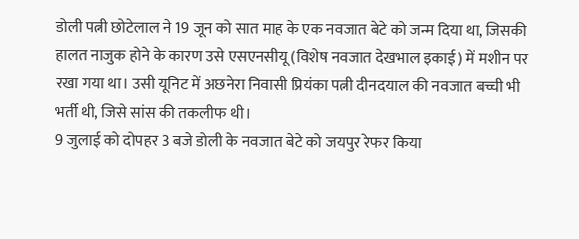डोली पत्नी छोटेलाल ने 19 जून को सात माह के एक नवजात बेटे को जन्म दिया था, जिसकी हालत नाजुक होने के कारण उसे एसएनसीयू (विशेष नवजात देखभाल इकाई) में मशीन पर रखा गया था। उसी यूनिट में अछनेरा निवासी प्रियंका पत्नी दीनदयाल की नवजात बच्ची भी भर्ती थी, जिसे सांस की तकलीफ थी।
9 जुलाई को दोपहर 3 बजे डोली के नवजात बेटे को जयपुर रेफर किया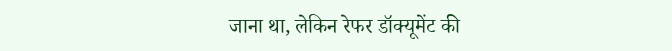जाना था, लेकिन रेफर डॉक्यूमेंट की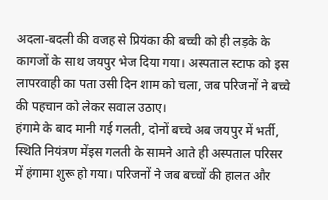अदला-बदली की वजह से प्रियंका की बच्ची को ही लड़के के कागजों के साथ जयपुर भेज दिया गया। अस्पताल स्टाफ को इस लापरवाही का पता उसी दिन शाम को चला, जब परिजनों ने बच्चे की पहचान को लेकर सवाल उठाए।
हंगामे के बाद मानी गई गलती, दोनों बच्चे अब जयपुर में भर्ती, स्थिति नियंत्रण मेंइस गलती के सामने आते ही अस्पताल परिसर में हंगामा शुरू हो गया। परिजनों ने जब बच्चों की हालत और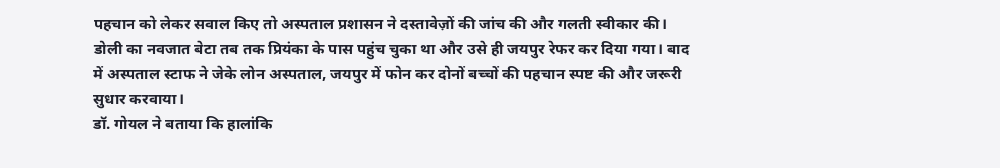पहचान को लेकर सवाल किए तो अस्पताल प्रशासन ने दस्तावेज़ों की जांच की और गलती स्वीकार की। डोली का नवजात बेटा तब तक प्रियंका के पास पहुंच चुका था और उसे ही जयपुर रेफर कर दिया गया। बाद में अस्पताल स्टाफ ने जेके लोन अस्पताल, जयपुर में फोन कर दोनों बच्चों की पहचान स्पष्ट की और जरूरी सुधार करवाया।
डॉ. गोयल ने बताया कि हालांकि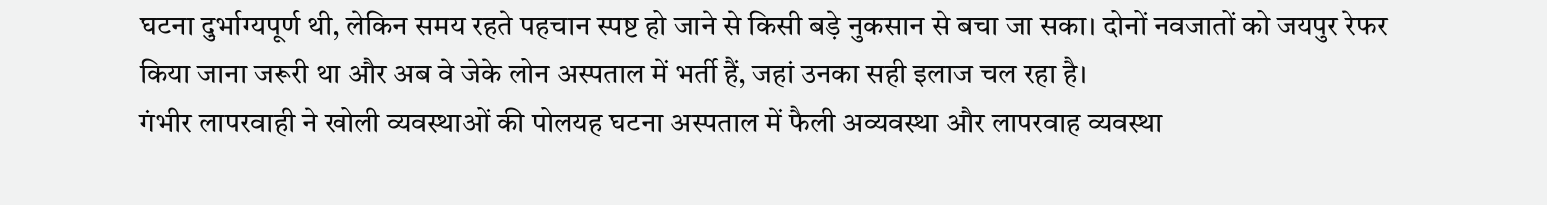घटना दुर्भाग्यपूर्ण थी, लेकिन समय रहते पहचान स्पष्ट हो जाने से किसी बड़े नुकसान से बचा जा सका। दोनों नवजातों को जयपुर रेफर किया जाना जरूरी था और अब वे जेके लोन अस्पताल में भर्ती हैं, जहां उनका सही इलाज चल रहा है।
गंभीर लापरवाही ने खोली व्यवस्थाओं की पोलयह घटना अस्पताल में फैली अव्यवस्था और लापरवाह व्यवस्था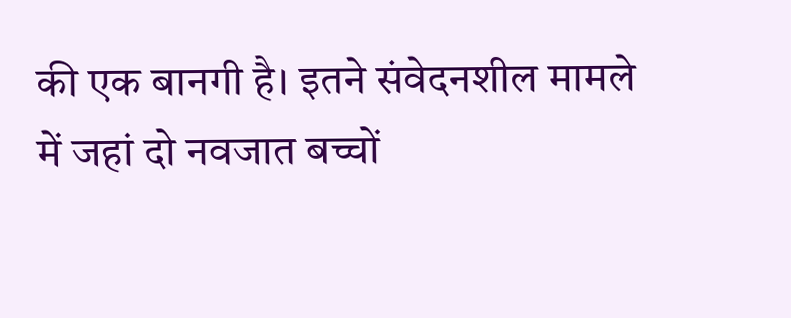की एक बानगी है। इतने संवेदनशील मामले में जहां दो नवजात बच्चों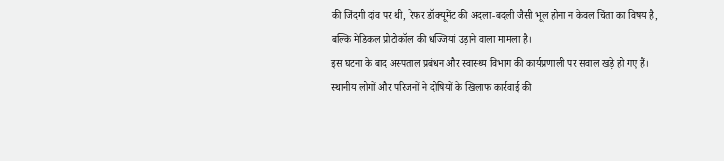की जिंदगी दांव पर थी, रेफर डॉक्यूमेंट की अदला-बदली जैसी भूल होना न केवल चिंता का विषय है, बल्कि मेडिकल प्रोटोकॉल की धज्जियां उड़ाने वाला मामला है।
इस घटना के बाद अस्पताल प्रबंधन और स्वास्थ्य विभाग की कार्यप्रणाली पर सवाल खड़े हो गए हैं। स्थानीय लोगों और परिजनों ने दोषियों के खिलाफ कार्रवाई की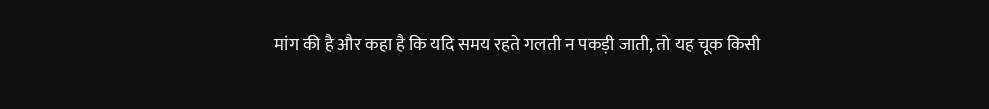मांग की है और कहा है कि यदि समय रहते गलती न पकड़ी जाती, तो यह चूक किसी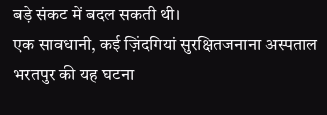बड़े संकट में बदल सकती थी।
एक सावधानी, कई ज़िंदगियां सुरक्षितजनाना अस्पताल भरतपुर की यह घटना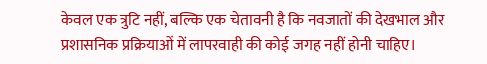केवल एक त्रुटि नहीं, बल्कि एक चेतावनी है कि नवजातों की देखभाल और प्रशासनिक प्रक्रियाओं में लापरवाही की कोई जगह नहीं होनी चाहिए।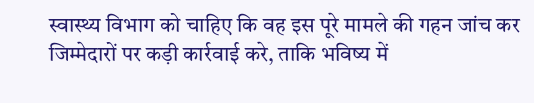स्वास्थ्य विभाग को चाहिए कि वह इस पूरे मामले की गहन जांच कर जिम्मेदारों पर कड़ी कार्रवाई करे, ताकि भविष्य में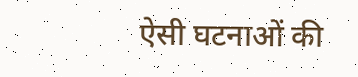ऐसी घटनाओं की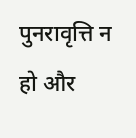पुनरावृत्ति न हो और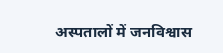अस्पतालों में जनविश्वास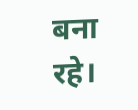बना रहे।